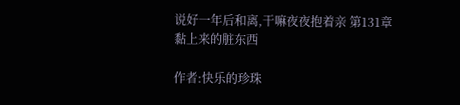说好一年后和离,干嘛夜夜抱着亲 第131章黏上来的脏东西

作者:快乐的珍珠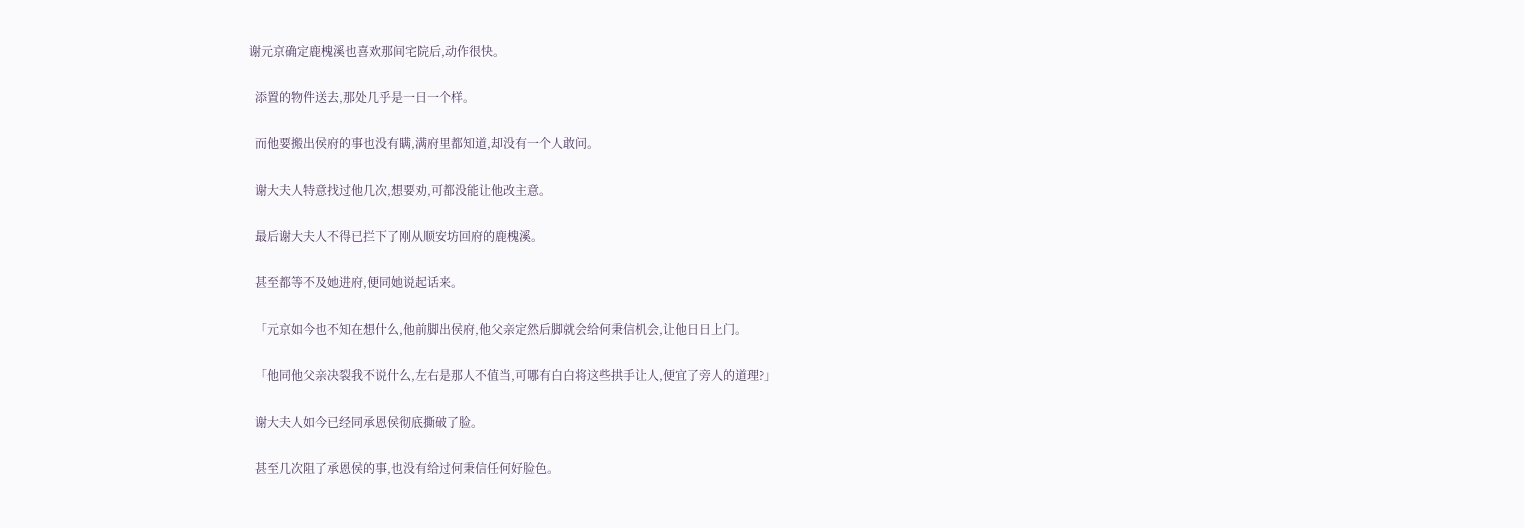谢元京确定鹿槐溪也喜欢那间宅院后,动作很快。

  添置的物件送去,那处几乎是一日一个样。

  而他要搬出侯府的事也没有瞒,满府里都知道,却没有一个人敢问。

  谢大夫人特意找过他几次,想要劝,可都没能让他改主意。

  最后谢大夫人不得已拦下了刚从顺安坊回府的鹿槐溪。

  甚至都等不及她进府,便同她说起话来。

  「元京如今也不知在想什么,他前脚出侯府,他父亲定然后脚就会给何秉信机会,让他日日上门。

  「他同他父亲决裂我不说什么,左右是那人不值当,可哪有白白将这些拱手让人,便宜了旁人的道理?」

  谢大夫人如今已经同承恩侯彻底撕破了脸。

  甚至几次阻了承恩侯的事,也没有给过何秉信任何好脸色。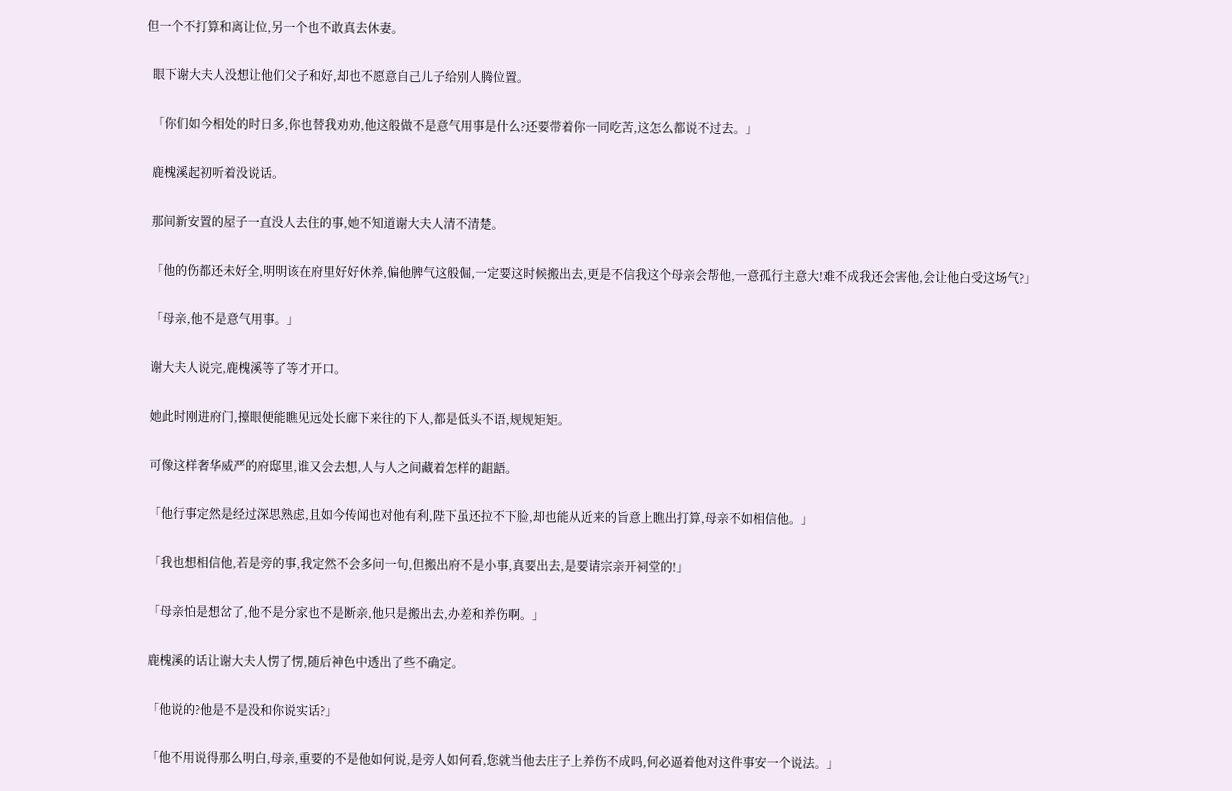但一个不打算和离让位,另一个也不敢真去休妻。

  眼下谢大夫人没想让他们父子和好,却也不愿意自己儿子给别人腾位置。

  「你们如今相处的时日多,你也替我劝劝,他这般做不是意气用事是什么?还要带着你一同吃苦,这怎么都说不过去。」

  鹿槐溪起初听着没说话。

  那间新安置的屋子一直没人去住的事,她不知道谢大夫人清不清楚。

  「他的伤都还未好全,明明该在府里好好休养,偏他脾气这般倔,一定要这时候搬出去,更是不信我这个母亲会帮他,一意孤行主意大!难不成我还会害他,会让他白受这场气?」

  「母亲,他不是意气用事。」

  谢大夫人说完,鹿槐溪等了等才开口。

  她此时刚进府门,擡眼便能瞧见远处长廊下来往的下人,都是低头不语,规规矩矩。

  可像这样奢华威严的府邸里,谁又会去想,人与人之间藏着怎样的龃龉。

  「他行事定然是经过深思熟虑,且如今传闻也对他有利,陛下虽还拉不下脸,却也能从近来的旨意上瞧出打算,母亲不如相信他。」

  「我也想相信他,若是旁的事,我定然不会多问一句,但搬出府不是小事,真要出去,是要请宗亲开祠堂的!」

  「母亲怕是想岔了,他不是分家也不是断亲,他只是搬出去,办差和养伤啊。」

  鹿槐溪的话让谢大夫人愣了愣,随后神色中透出了些不确定。

  「他说的?他是不是没和你说实话?」

  「他不用说得那么明白,母亲,重要的不是他如何说,是旁人如何看,您就当他去庄子上养伤不成吗,何必逼着他对这件事安一个说法。」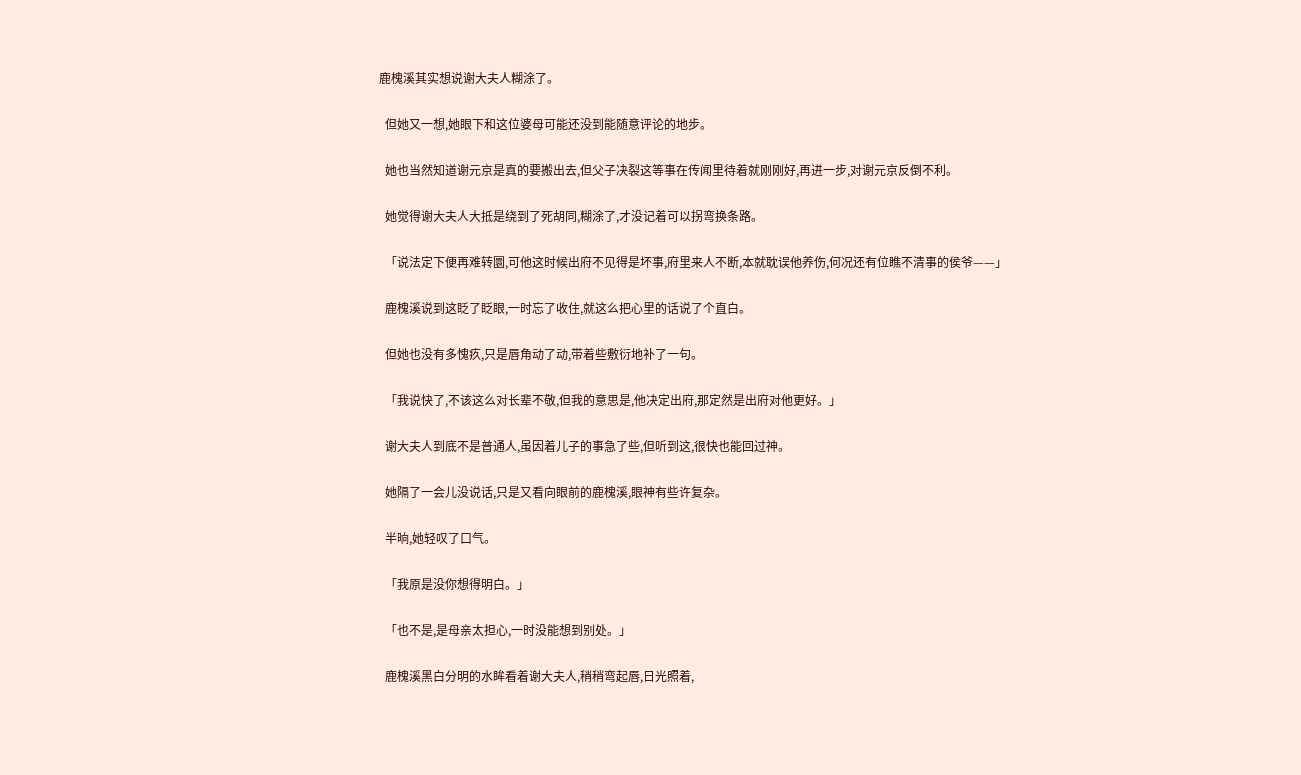鹿槐溪其实想说谢大夫人糊涂了。

  但她又一想,她眼下和这位婆母可能还没到能随意评论的地步。

  她也当然知道谢元京是真的要搬出去,但父子决裂这等事在传闻里待着就刚刚好,再进一步,对谢元京反倒不利。

  她觉得谢大夫人大抵是绕到了死胡同,糊涂了,才没记着可以拐弯换条路。

  「说法定下便再难转圜,可他这时候出府不见得是坏事,府里来人不断,本就耽误他养伤,何况还有位瞧不清事的侯爷——」

  鹿槐溪说到这眨了眨眼,一时忘了收住,就这么把心里的话说了个直白。

  但她也没有多愧疚,只是唇角动了动,带着些敷衍地补了一句。

  「我说快了,不该这么对长辈不敬,但我的意思是,他决定出府,那定然是出府对他更好。」

  谢大夫人到底不是普通人,虽因着儿子的事急了些,但听到这,很快也能回过神。

  她隔了一会儿没说话,只是又看向眼前的鹿槐溪,眼神有些许复杂。

  半晌,她轻叹了口气。

  「我原是没你想得明白。」

  「也不是,是母亲太担心,一时没能想到别处。」

  鹿槐溪黑白分明的水眸看着谢大夫人,稍稍弯起唇,日光照着,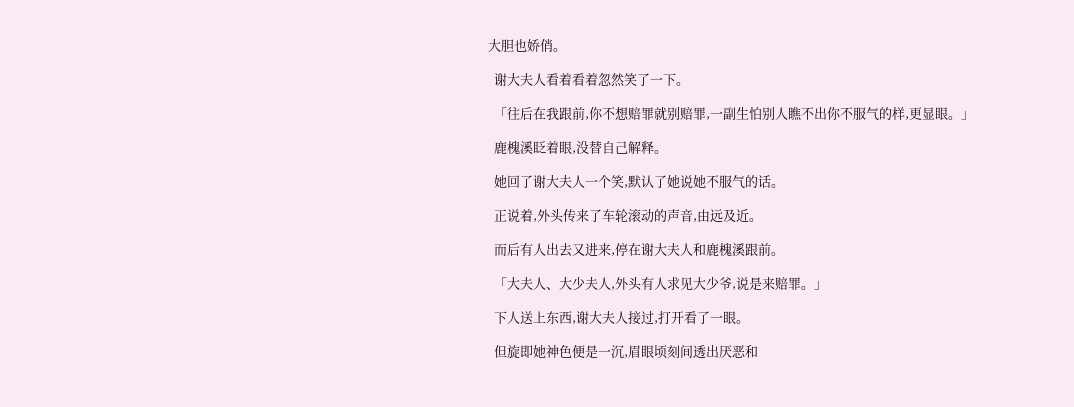大胆也娇俏。

  谢大夫人看着看着忽然笑了一下。

  「往后在我跟前,你不想赔罪就别赔罪,一副生怕别人瞧不出你不服气的样,更显眼。」

  鹿槐溪眨着眼,没替自己解释。

  她回了谢大夫人一个笑,默认了她说她不服气的话。

  正说着,外头传来了车轮滚动的声音,由远及近。

  而后有人出去又进来,停在谢大夫人和鹿槐溪跟前。

  「大夫人、大少夫人,外头有人求见大少爷,说是来赔罪。」

  下人送上东西,谢大夫人接过,打开看了一眼。

  但旋即她神色便是一沉,眉眼顷刻间透出厌恶和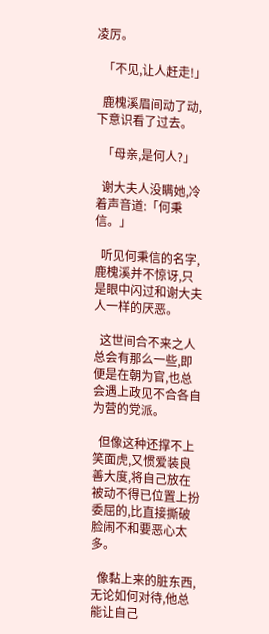凌厉。

  「不见,让人赶走!」

  鹿槐溪眉间动了动,下意识看了过去。

  「母亲,是何人?」

  谢大夫人没瞒她,冷着声音道:「何秉信。」

  听见何秉信的名字,鹿槐溪并不惊讶,只是眼中闪过和谢大夫人一样的厌恶。

  这世间合不来之人总会有那么一些,即便是在朝为官,也总会遇上政见不合各自为营的党派。

  但像这种还撑不上笑面虎,又惯爱装良善大度,将自己放在被动不得已位置上扮委屈的,比直接撕破脸闹不和要恶心太多。

  像黏上来的脏东西,无论如何对待,他总能让自己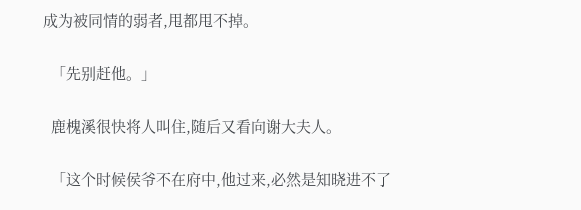成为被同情的弱者,甩都甩不掉。

  「先别赶他。」

  鹿槐溪很快将人叫住,随后又看向谢大夫人。

  「这个时候侯爷不在府中,他过来,必然是知晓进不了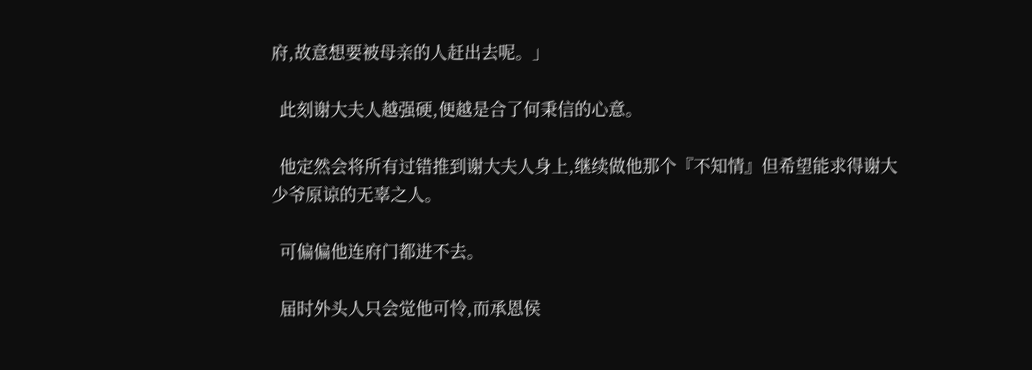府,故意想要被母亲的人赶出去呢。」

  此刻谢大夫人越强硬,便越是合了何秉信的心意。

  他定然会将所有过错推到谢大夫人身上,继续做他那个『不知情』但希望能求得谢大少爷原谅的无辜之人。

  可偏偏他连府门都进不去。

  届时外头人只会觉他可怜,而承恩侯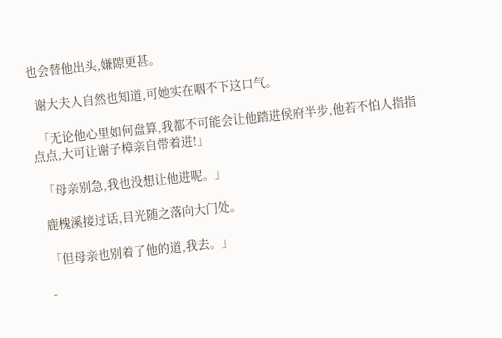也会替他出头,嫌隙更甚。

  谢大夫人自然也知道,可她实在咽不下这口气。

  「无论他心里如何盘算,我都不可能会让他踏进侯府半步,他若不怕人指指点点,大可让谢子樟亲自带着进!」

  「母亲别急,我也没想让他进呢。」

  鹿槐溪接过话,目光随之落向大门处。

  「但母亲也别着了他的道,我去。」

  -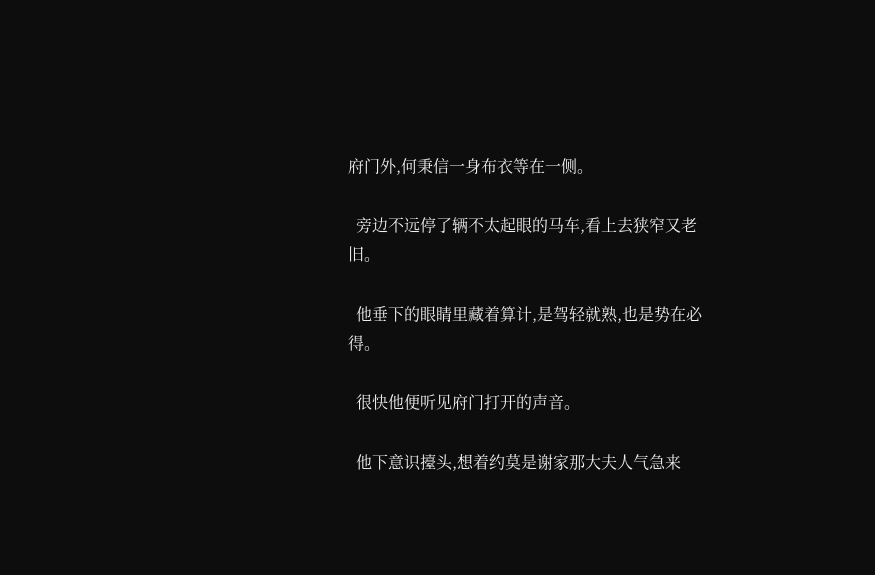府门外,何秉信一身布衣等在一侧。

  旁边不远停了辆不太起眼的马车,看上去狭窄又老旧。

  他垂下的眼睛里藏着算计,是驾轻就熟,也是势在必得。

  很快他便听见府门打开的声音。

  他下意识擡头,想着约莫是谢家那大夫人气急来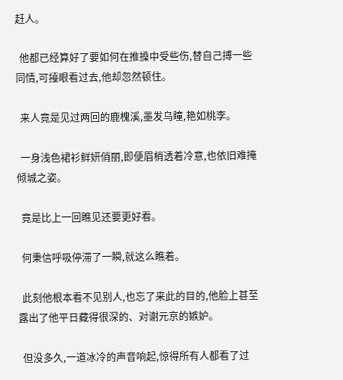赶人。

  他都已经算好了要如何在推搡中受些伤,替自己搏一些同情,可擡眼看过去,他却忽然顿住。

  来人竟是见过两回的鹿槐溪,墨发乌瞳,艳如桃李。

  一身浅色裙衫鲜妍俏丽,即便眉梢透着冷意,也依旧难掩倾城之姿。

  竟是比上一回瞧见还要更好看。

  何秉信呼吸停滞了一瞬,就这么瞧着。

  此刻他根本看不见别人,也忘了来此的目的,他脸上甚至露出了他平日藏得很深的、对谢元京的嫉妒。

  但没多久,一道冰冷的声音响起,惊得所有人都看了过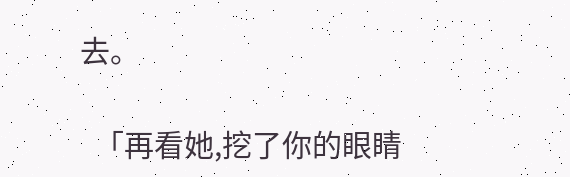去。

  「再看她,挖了你的眼睛